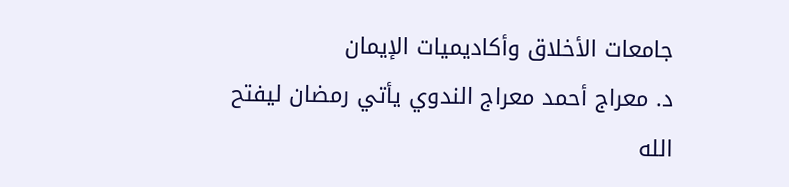جامعات الأخلاق وأكاديميات الإيمان
د. معراج أحمد معراج الندوي يأتي رمضان ليفتح الله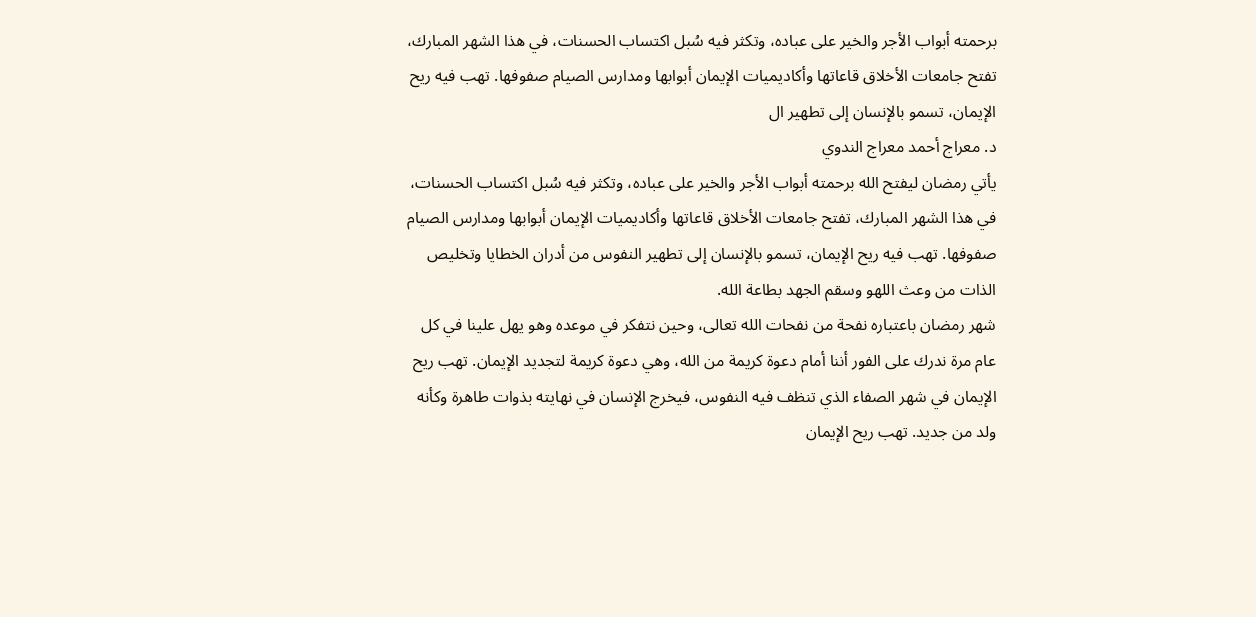برحمته أبواب الأجر والخير على عباده، وتكثر فيه سُبل اكتساب الحسنات، في هذا الشهر المبارك، تفتح جامعات الأخلاق قاعاتها وأكاديميات الإيمان أبوابها ومدارس الصيام صفوفها. تهب فيه ريح الإيمان، تسمو بالإنسان إلى تطهير ال
د. معراج أحمد معراج الندوي
يأتي رمضان ليفتح الله برحمته أبواب الأجر والخير على عباده، وتكثر فيه سُبل اكتساب الحسنات، في هذا الشهر المبارك، تفتح جامعات الأخلاق قاعاتها وأكاديميات الإيمان أبوابها ومدارس الصيام صفوفها. تهب فيه ريح الإيمان، تسمو بالإنسان إلى تطهير النفوس من أدران الخطايا وتخليص الذات من وعث اللهو وسقم الجهد بطاعة الله.
شهر رمضان باعتباره نفحة من نفحات الله تعالى، وحين نتفكر في موعده وهو يهل علينا في كل عام مرة ندرك على الفور أننا أمام دعوة كريمة من الله، وهي دعوة كريمة لتجديد الإيمان. تهب ريح الإيمان في شهر الصفاء الذي تنظف فيه النفوس، فيخرج الإنسان في نهايته بذوات طاهرة وكأنه ولد من جديد. تهب ريح الإيمان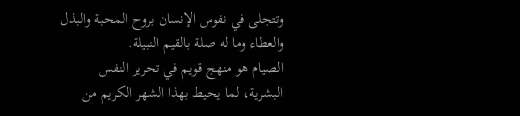وتتجلى في نفوس الإنسان بروح المحبة والبذل والعطاء وما له صلة بالقيم النبيلة.
الصيام هو منهج قويم في تحرير النفس البشرية، لما يحيط بهذا الشهر الكريم من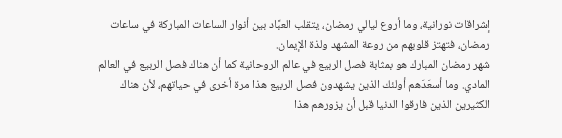إشراقات نورانية، وما أروع ليالي رمضان، يتقلب العبَّاد بين أنوار الساعات المباركة في ساعات رمضان، فتهتز قلوبهم من روعة المشهد ولذة الإيمان.
شهر رمضان المبارك هو بمثابة فصل الربيع في عالم الروحانية كما أن هناك فصل الربيع في العالم المادي. وما أسعَدَهم أولئك الذين يشهدون فصل الربيع هذا مرة أخرى في حياتهم، لأن هناك الكثيرين الذين فارقوا الدنيا قبل أن يزورهم هذا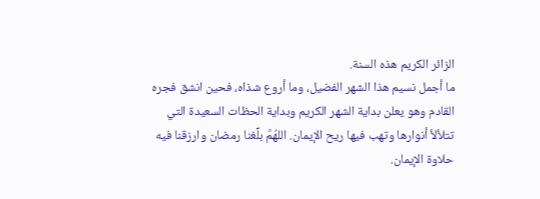الزائر الكريم هذه السنة.
ما أجمل نسيم هذا الشهر الفضيل، وما أروع شذاه، فحين انشق فجره القادم وهو يعلن بداية الشهر الكريم وبداية الحظات السعيدة التي تتلألأ أنوارها وتهب فيها ريح الإيمان. اللهُمَّ بلِّغنا رمضان وارزقنا فيه حلاوة الإيمان.